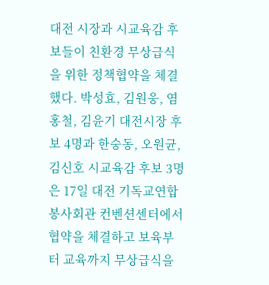대전 시장과 시교육감 후보들이 친환경 무상급식을 위한 정책협약을 체결했다. 박성효, 김원웅, 염홍철, 김윤기 대전시장 후보 4명과 한숭동, 오원균, 김신호 시교육감 후보 3명은 17일 대전 기독교연합봉사회관 컨벤션센터에서 협약을 체결하고 보육부터 교육까지 무상급식을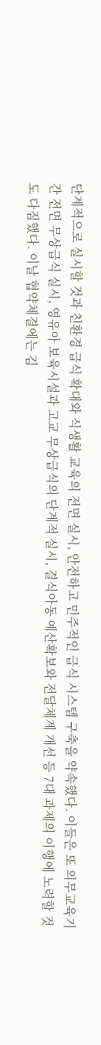단계적으로 실시할 것과 친환경 급식 확대와 식생활 교육의 전면 실시, 안전하고 민주적인 급식 시스템 구축을 약속했다. 이들은 또 의무교육기간 전면 무상급식 실시, 영유아 보육시설과 고교 무상급식의 단계적 실시, 결식아동 예산확보와 전달체계 개선 등 7대 과제의 이행에 노력할 것도 다짐했다. 이날 협약체결에는 김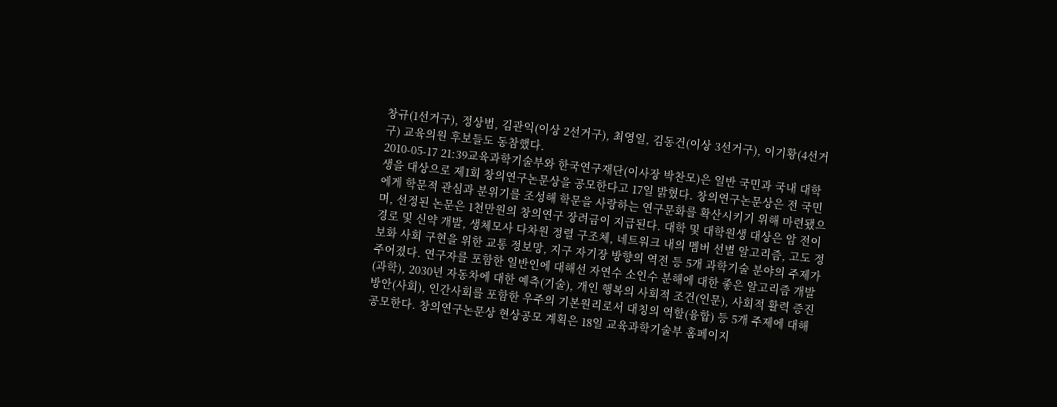창규(1선거구), 정상범, 김관익(이상 2선거구), 최영일, 김동건(이상 3선거구), 이기황(4선거구) 교육의원 후보들도 동참했다.
2010-05-17 21:39교육과학기술부와 한국연구재단(이사장 박찬모)은 일반 국민과 국내 대학생을 대상으로 제1회 창의연구논문상을 공모한다고 17일 밝혔다. 창의연구논문상은 전 국민에게 학문적 관심과 분위기를 조성해 학문을 사랑하는 연구문화를 확산시키기 위해 마련됐으며, 선정된 논문은 1천만원의 창의연구 장려금이 지급된다. 대학 및 대학원생 대상은 암 전이 경로 및 신약 개발, 생체모사 다차원 정렬 구조체, 네트워크 내의 멤버 선별 알고리즘, 고도 정보화 사회 구현을 위한 교통 정보망, 지구 자기장 방향의 역전 등 5개 과학기술 분야의 주제가 주어졌다. 연구자를 포함한 일반인에 대해선 자연수 소인수 분해에 대한 좋은 알고리즘 개발(과학), 2030년 자동차에 대한 예측(기술), 개인 행복의 사회적 조건(인문), 사회적 활력 증진 방안(사회), 인간사회를 포함한 우주의 기본원리로서 대칭의 역할(융합) 등 5개 주제에 대해 공모한다. 창의연구논문상 현상공모 계획은 18일 교육과학기술부 홈페이지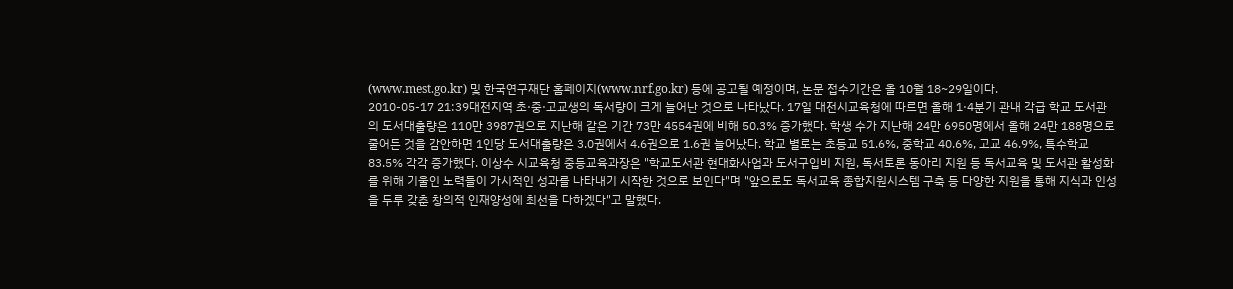(www.mest.go.kr) 및 한국연구재단 홈페이지(www.nrf.go.kr) 등에 공고될 예정이며, 논문 접수기간은 올 10월 18~29일이다.
2010-05-17 21:39대전지역 초·중·고교생의 독서량이 크게 늘어난 것으로 나타났다. 17일 대전시교육청에 따르면 올해 1·4분기 관내 각급 학교 도서관의 도서대출량은 110만 3987권으로 지난해 같은 기간 73만 4554권에 비해 50.3% 증가했다. 학생 수가 지난해 24만 6950명에서 올해 24만 188명으로 줄어든 것을 감안하면 1인당 도서대출량은 3.0권에서 4.6권으로 1.6권 늘어났다. 학교 별로는 초등교 51.6%, 중학교 40.6%, 고교 46.9%, 특수학교 83.5% 각각 증가했다. 이상수 시교육청 중등교육과장은 "학교도서관 현대화사업과 도서구입비 지원, 독서토론 동아리 지원 등 독서교육 및 도서관 활성화를 위해 기울인 노력들이 가시적인 성과를 나타내기 시작한 것으로 보인다"며 "앞으로도 독서교육 종합지원시스템 구축 등 다양한 지원을 통해 지식과 인성을 두루 갖춘 창의적 인재양성에 최선을 다하겠다"고 말했다.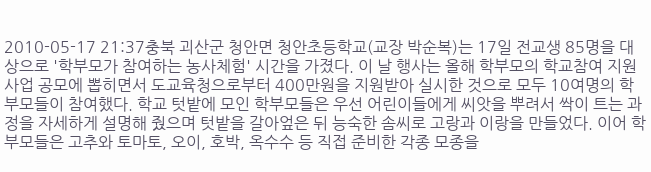2010-05-17 21:37충북 괴산군 청안면 청안초등학교(교장 박순복)는 17일 전교생 85명을 대상으로 '학부모가 참여하는 농사체험' 시간을 가졌다. 이 날 행사는 올해 학부모의 학교참여 지원사업 공모에 뽑히면서 도교육청으로부터 400만원을 지원받아 실시한 것으로 모두 10여명의 학부모들이 참여했다. 학교 텃밭에 모인 학부모들은 우선 어린이들에게 씨앗을 뿌려서 싹이 트는 과정을 자세하게 설명해 줬으며 텃밭을 갈아엎은 뒤 능숙한 솜씨로 고랑과 이랑을 만들었다. 이어 학부모들은 고추와 토마토, 오이, 호박, 옥수수 등 직접 준비한 각종 모종을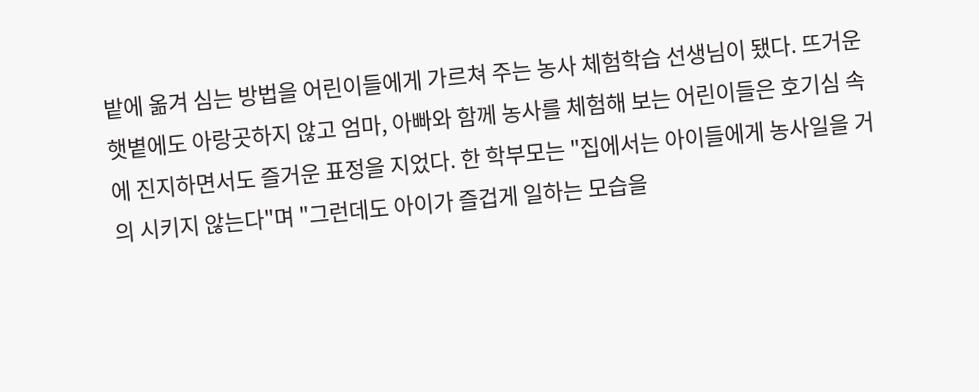밭에 옮겨 심는 방법을 어린이들에게 가르쳐 주는 농사 체험학습 선생님이 됐다. 뜨거운 햇볕에도 아랑곳하지 않고 엄마, 아빠와 함께 농사를 체험해 보는 어린이들은 호기심 속에 진지하면서도 즐거운 표정을 지었다. 한 학부모는 "집에서는 아이들에게 농사일을 거의 시키지 않는다"며 "그런데도 아이가 즐겁게 일하는 모습을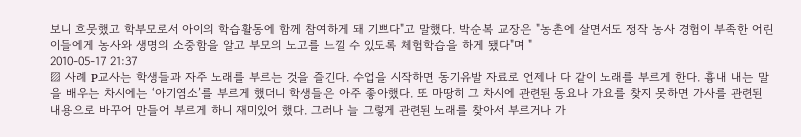보니 흐뭇했고 학부모로서 아이의 학습활동에 함께 참여하게 돼 기쁘다"고 말했다. 박순복 교장은 "농촌에 살면서도 정작 농사 경험이 부족한 어린이들에게 농사와 생명의 소중함을 알고 부모의 노고를 느낄 수 있도록 체험학습을 하게 됐다"며 "
2010-05-17 21:37
▨ 사례 P교사는 학생들과 자주 노래를 부르는 것을 즐긴다. 수업을 시작하면 동기유발 자료로 언제나 다 같이 노래를 부르게 한다. 흉내 내는 말을 배우는 차시에는 ‘아기염소’를 부르게 했더니 학생들은 아주 좋아했다. 또 마땅히 그 차시에 관련된 동요나 가요를 찾지 못하면 가사를 관련된 내용으로 바꾸어 만들어 부르게 하니 재미있어 했다. 그러나 늘 그렇게 관련된 노래를 찾아서 부르거나 가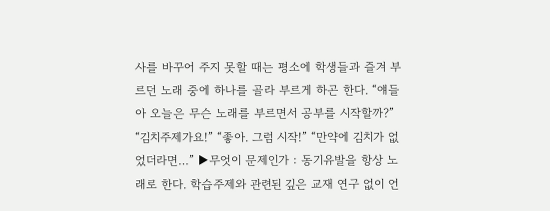사를 바꾸어 주지 못할 때는 평소에 학생들과 즐겨 부르던 노래 중에 하나를 골라 부르게 하곤 한다. “얘들아 오늘은 무슨 노래를 부르면서 공부를 시작할까?” “김치주제가요!” “좋아. 그럼 시작!” “만약에 김치가 없었더라면…” ▶무엇이 문제인가 : 동기유발을 항상 노래로 한다. 학습주제와 관련된 깊은 교재 연구 없이 언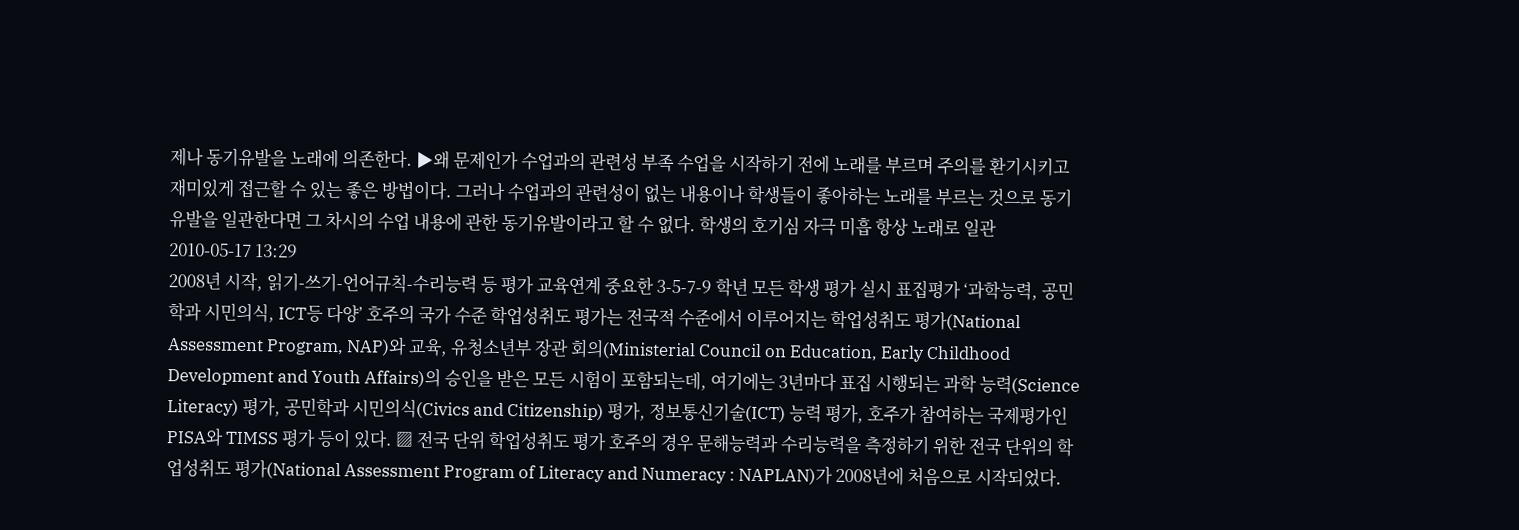제나 동기유발을 노래에 의존한다. ▶왜 문제인가 수업과의 관련성 부족 수업을 시작하기 전에 노래를 부르며 주의를 환기시키고 재미있게 접근할 수 있는 좋은 방법이다. 그러나 수업과의 관련성이 없는 내용이나 학생들이 좋아하는 노래를 부르는 것으로 동기유발을 일관한다면 그 차시의 수업 내용에 관한 동기유발이라고 할 수 없다. 학생의 호기심 자극 미흡 항상 노래로 일관
2010-05-17 13:29
2008년 시작, 읽기-쓰기-언어규칙-수리능력 등 평가 교육연계 중요한 3-5-7-9 학년 모든 학생 평가 실시 표집평가 ‘과학능력, 공민학과 시민의식, ICT등 다양’ 호주의 국가 수준 학업성취도 평가는 전국적 수준에서 이루어지는 학업성취도 평가(National Assessment Program, NAP)와 교육, 유청소년부 장관 회의(Ministerial Council on Education, Early Childhood Development and Youth Affairs)의 승인을 받은 모든 시험이 포함되는데, 여기에는 3년마다 표집 시행되는 과학 능력(Science Literacy) 평가, 공민학과 시민의식(Civics and Citizenship) 평가, 정보통신기술(ICT) 능력 평가, 호주가 참여하는 국제평가인 PISA와 TIMSS 평가 등이 있다. ▨ 전국 단위 학업성취도 평가 호주의 경우 문해능력과 수리능력을 측정하기 위한 전국 단위의 학업성취도 평가(National Assessment Program of Literacy and Numeracy : NAPLAN)가 2008년에 처음으로 시작되었다.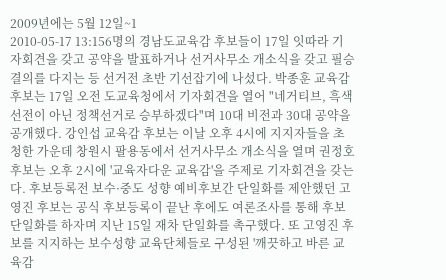2009년에는 5월 12일~1
2010-05-17 13:156명의 경남도교육감 후보들이 17일 잇따라 기자회견을 갖고 공약을 발표하거나 선거사무소 개소식을 갖고 필승결의를 다지는 등 선거전 초반 기선잡기에 나섰다. 박종훈 교육감 후보는 17일 오전 도교육청에서 기자회견을 열어 "네거티브, 흑색선전이 아닌 정책선거로 승부하겠다"며 10대 비전과 30대 공약을 공개했다. 강인섭 교육감 후보는 이날 오후 4시에 지지자들을 초청한 가운데 창원시 팔용동에서 선거사무소 개소식을 열며 권정호 후보는 오후 2시에 '교육자다운 교육감'을 주제로 기자회견을 갖는다. 후보등록전 보수·중도 성향 예비후보간 단일화를 제안했던 고영진 후보는 공식 후보등록이 끝난 후에도 여론조사를 통해 후보단일화를 하자며 지난 15일 재차 단일화를 촉구했다. 또 고영진 후보를 지지하는 보수성향 교육단체들로 구성된 '깨끗하고 바른 교육감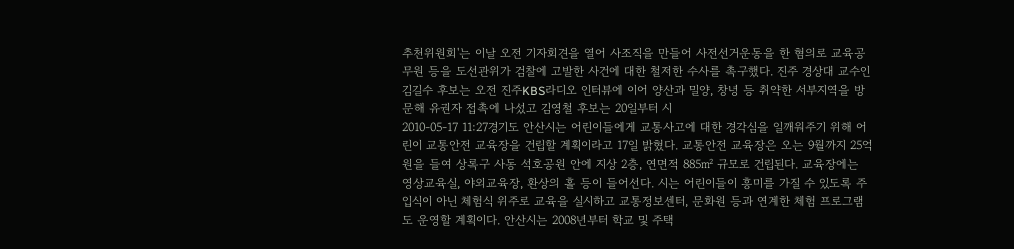추천위원회'는 이날 오전 기자회견을 열어 사조직을 만들어 사전선거운동을 한 혐의로 교육공무원 등을 도선관위가 검찰에 고발한 사건에 대한 철저한 수사를 촉구했다. 진주 경상대 교수인 김길수 후보는 오전 진주KBS라디오 인터뷰에 이어 양산과 밀양, 창녕 등 취약한 서부지역을 방문해 유권자 접촉에 나섰고 김영철 후보는 20일부터 시
2010-05-17 11:27경기도 안산시는 어린이들에게 교통사고에 대한 경각심을 일깨워주기 위해 어린이 교통안전 교육장을 건립할 계획이라고 17일 밝혔다. 교통안전 교육장은 오는 9월까지 25억원을 들여 상록구 사동 석호공원 안에 지상 2층, 연면적 885㎡ 규모로 건립된다. 교육장에는 영상교육실, 야외교육장, 환상의 홀 등이 들어선다. 시는 어린이들이 흥미를 가질 수 있도록 주입식이 아닌 체험식 위주로 교육을 실시하고 교통정보센터, 문화원 등과 연계한 체험 프로그램도 운영할 계획이다. 안산시는 2008년부터 학교 및 주택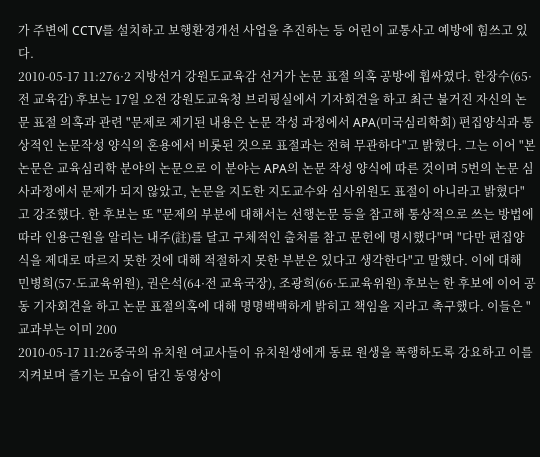가 주변에 CCTV를 설치하고 보행환경개선 사업을 추진하는 등 어린이 교통사고 예방에 힘쓰고 있다.
2010-05-17 11:276·2 지방선거 강원도교육감 선거가 논문 표절 의혹 공방에 휩싸였다. 한장수(65·전 교육감) 후보는 17일 오전 강원도교육청 브리핑실에서 기자회견을 하고 최근 불거진 자신의 논문 표절 의혹과 관련 "문제로 제기된 내용은 논문 작성 과정에서 APA(미국심리학회) 편집양식과 통상적인 논문작성 양식의 혼용에서 비롯된 것으로 표절과는 전혀 무관하다"고 밝혔다. 그는 이어 "본 논문은 교육심리학 분야의 논문으로 이 분야는 APA의 논문 작성 양식에 따른 것이며 5번의 논문 심사과정에서 문제가 되지 않았고, 논문을 지도한 지도교수와 심사위원도 표절이 아니라고 밝혔다"고 강조했다. 한 후보는 또 "문제의 부분에 대해서는 선행논문 등을 참고해 통상적으로 쓰는 방법에 따라 인용근원을 알리는 내주(註)를 달고 구체적인 출처를 참고 문헌에 명시했다"며 "다만 편집양식을 제대로 따르지 못한 것에 대해 적절하지 못한 부분은 있다고 생각한다"고 말했다. 이에 대해 민병희(57·도교육위원), 권은석(64·전 교육국장), 조광희(66·도교육위원) 후보는 한 후보에 이어 공동 기자회견을 하고 논문 표절의혹에 대해 명명백백하게 밝히고 책임을 지라고 촉구했다. 이들은 "교과부는 이미 200
2010-05-17 11:26중국의 유치원 여교사들이 유치원생에게 동료 원생을 폭행하도록 강요하고 이를 지켜보며 즐기는 모습이 담긴 동영상이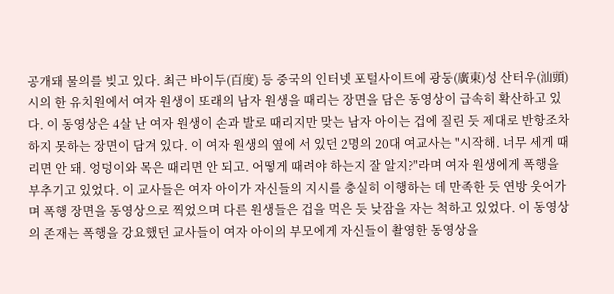공개돼 물의를 빚고 있다. 최근 바이두(百度) 등 중국의 인터넷 포털사이트에 광둥(廣東)성 산터우(汕頭)시의 한 유치원에서 여자 원생이 또래의 남자 원생을 때리는 장면을 담은 동영상이 급속히 확산하고 있다. 이 동영상은 4살 난 여자 원생이 손과 발로 때리지만 맞는 남자 아이는 겁에 질린 듯 제대로 반항조차 하지 못하는 장면이 담겨 있다. 이 여자 원생의 옆에 서 있던 2명의 20대 여교사는 "시작해. 너무 세게 때리면 안 돼. 엉덩이와 목은 때리면 안 되고. 어떻게 때려야 하는지 잘 알지?"라며 여자 원생에게 폭행을 부추기고 있었다. 이 교사들은 여자 아이가 자신들의 지시를 충실히 이행하는 데 만족한 듯 연방 웃어가며 폭행 장면을 동영상으로 찍었으며 다른 원생들은 겁을 먹은 듯 낮잠을 자는 척하고 있었다. 이 동영상의 존재는 폭행을 강요했던 교사들이 여자 아이의 부모에게 자신들이 촬영한 동영상을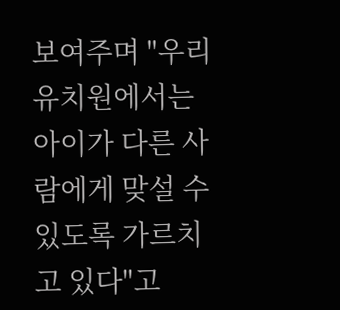보여주며 "우리 유치원에서는 아이가 다른 사람에게 맞설 수 있도록 가르치고 있다"고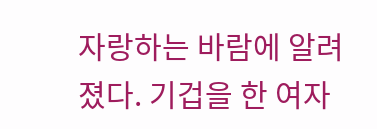자랑하는 바람에 알려졌다. 기겁을 한 여자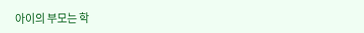아이의 부모는 학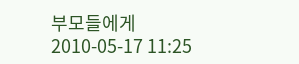부모들에게
2010-05-17 11:25